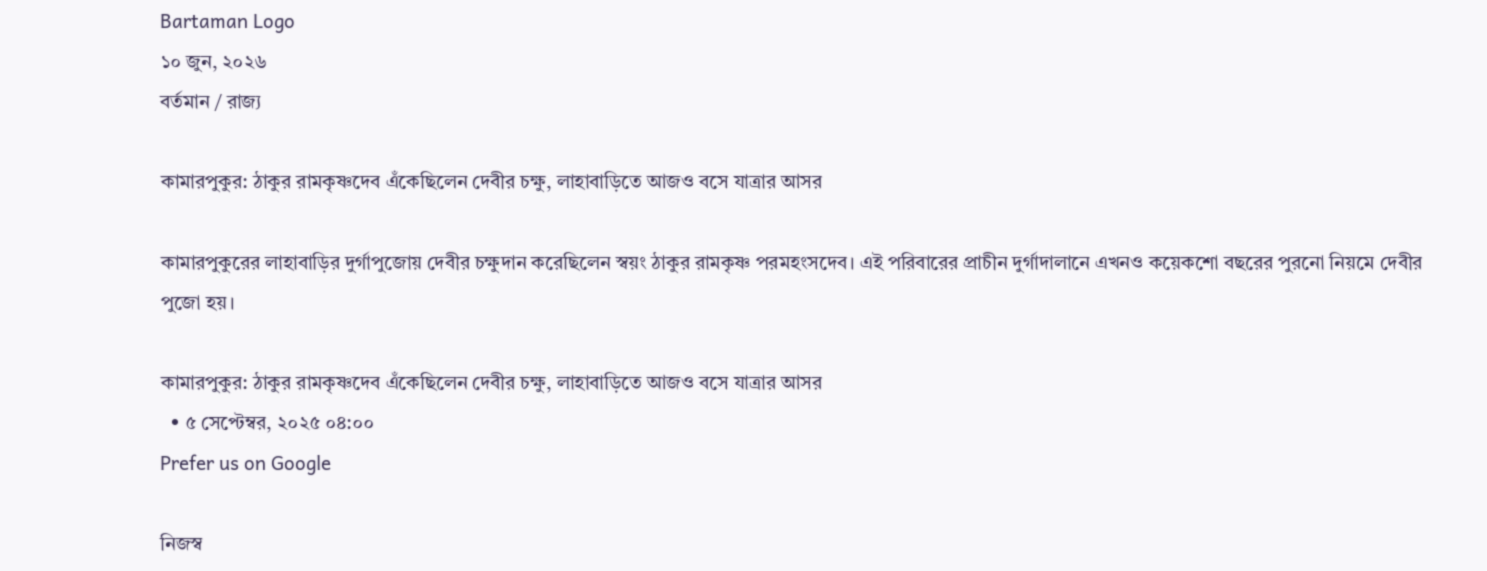Bartaman Logo
১০ জুন, ২০২৬
বর্তমান / রাজ্য

কামারপুকুর: ঠাকুর রামকৃষ্ণদেব এঁকেছিলেন দেবীর চক্ষু, লাহাবাড়িতে আজও বসে যাত্রার আসর

কামারপুকুরের লাহাবাড়ির দুর্গাপুজোয় দেবীর চক্ষুদান করেছিলেন স্বয়ং ঠাকুর রামকৃষ্ণ পরমহংসদেব। এই পরিবারের প্রাচীন দুর্গাদালানে এখনও কয়েকশো বছরের পুরনো নিয়মে দেবীর পুজো হয়।

কামারপুকুর: ঠাকুর রামকৃষ্ণদেব এঁকেছিলেন দেবীর চক্ষু, লাহাবাড়িতে আজও বসে যাত্রার আসর
  • ৫ সেপ্টেম্বর, ২০২৫ ০৪:০০
Prefer us on Google

নিজস্ব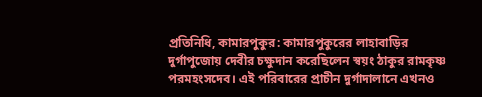প্রতিনিধি, কামারপুকুর: কামারপুকুরের লাহাবাড়ির দুর্গাপুজোয় দেবীর চক্ষুদান করেছিলেন স্বয়ং ঠাকুর রামকৃষ্ণ পরমহংসদেব। এই পরিবারের প্রাচীন দুর্গাদালানে এখনও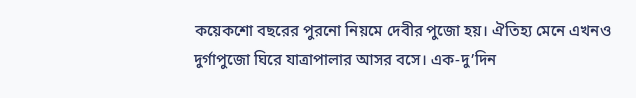কয়েকশো বছরের পুরনো নিয়মে দেবীর পুজো হয়। ঐতিহ্য মেনে এখনও দুর্গাপুজো ঘিরে যাত্রাপালার আসর বসে। এক-দু’দিন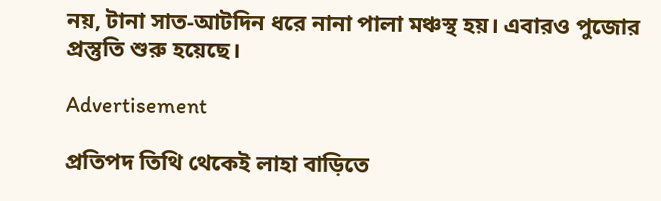নয়, টানা সাত-আটদিন ধরে নানা পালা মঞ্চস্থ হয়। এবারও পুজোর প্রস্তুতি শুরু হয়েছে।

Advertisement

প্রতিপদ তিথি থেকেই লাহা বাড়িতে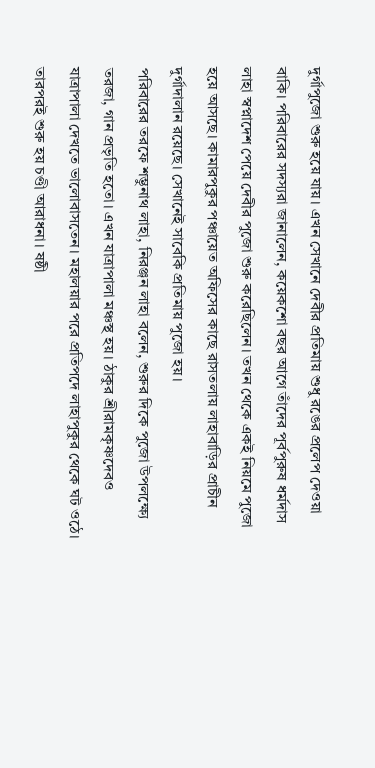দুর্গাপুজো শুরু হয়ে যায়। এখন সেখানে দেবীর প্রতিমায় শুধু রঙের প্রলেপ দেওয়া বাকি। পরিবারের সদস্যরা জানালেন, কয়েকশো বছর আগে তাঁদের পূর্বপুরুষ ধর্মদাস লাহা স্বপ্নাদেশ পেয়ে দেবীর পুজো শুরু করেছিলেন। তখন থেকে একই নিয়মে পুজো হয়ে আসছে। কামারপুকুর পঞ্চায়েত অফিসের কাছে রাসতলায় লাহাবাড়ির প্রাচীন দুর্গাদালান রয়েছে। সেখানেই সাবেকি প্রতিমায় পুজো হয়।
পরিবারের তরফে শম্ভুনাথ লাহা, নিরঞ্জন লাহা বলেন, শুরুর দিকে পুজো উপলক্ষ্যে তরজা, গান প্রভৃতি হতো। এখন যাত্রাপালা মঞ্চস্থ হয়। ঠাকুর শ্রীরামকৃষ্ণদেবও যাত্রাপালা দেখতে ভালোবাসতেন। মহালয়ার পরে প্রতিপদে লাহাপুকুর থেকে ঘট ওঠে। তারপরই শুরু হয় চণ্ডী আরাধনা। ষষ্ঠী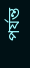পর্যন্ত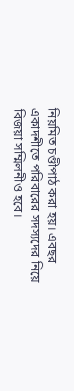নিয়মিত চণ্ডীপাঠ করা হয়। এবছর একাদশীতে পরিবারের সদস্যদের নিয়ে বিজয়া সম্মিলনীও হবে।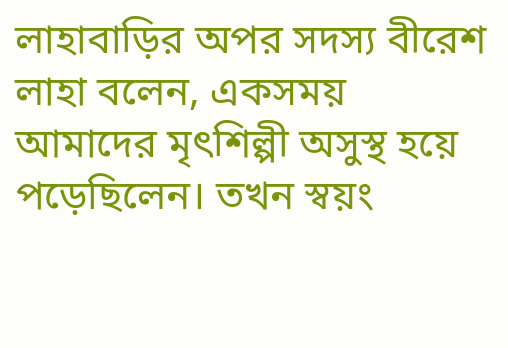লাহাবাড়ির অপর সদস্য বীরেশ লাহা বলেন, একসময় আমাদের মৃৎশিল্পী অসুস্থ হয়ে পড়েছিলেন। তখন স্বয়ং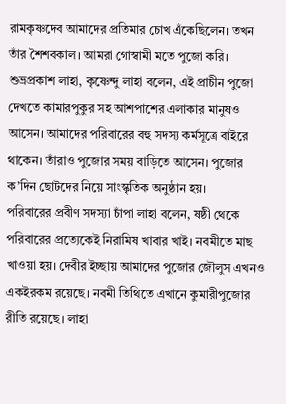রামকৃষ্ণদেব আমাদের প্রতিমার চোখ এঁকেছিলেন। তখন তাঁর শৈশবকাল। আমরা গোস্বামী মতে পুজো করি।
শুভ্রপ্রকাশ লাহা, কৃষ্ণেন্দু লাহা বলেন, এই প্রাচীন পুজো দেখতে কামারপুকুর সহ আশপাশের এলাকার মানুষও আসেন। আমাদের পরিবারের বহু সদস্য কর্মসূত্রে বাইরে থাকেন। তাঁরাও পুজোর সময় বাড়িতে আসেন। পুজোর ক’দিন ছোটদের নিয়ে সাংস্কৃতিক অনুষ্ঠান হয়।
পরিবারের প্রবীণ সদস্যা চাঁপা লাহা বলেন, ষষ্ঠী থেকে পরিবারের প্রত্যেকেই নিরামিষ খাবার খাই। নবমীতে মাছ খাওয়া হয়। দেবীর ইচ্ছায় আমাদের পুজোর জৌলুস এখনও একইরকম রয়েছে। নবমী তিথিতে এখানে কুমারীপুজোর রীতি রয়েছে। লাহা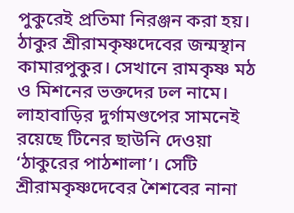পুকুরেই প্রতিমা নিরঞ্জন করা হয়।
ঠাকুর শ্রীরামকৃষ্ণদেবের জন্মস্থান কামারপুকুর। সেখানে রামকৃষ্ণ মঠ ও মিশনের ভক্তদের ঢল নামে। লাহাবাড়ির দুর্গামণ্ডপের সামনেই রয়েছে টিনের ছাউনি দেওয়া ‘ঠাকুরের পাঠশালা’। সেটি শ্রীরামকৃষ্ণদেবের শৈশবের নানা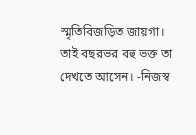স্মৃতিবিজড়িত জায়গা। তাই বছরভর বহু ভক্ত তা দেখতে আসেন। -নিজস্ব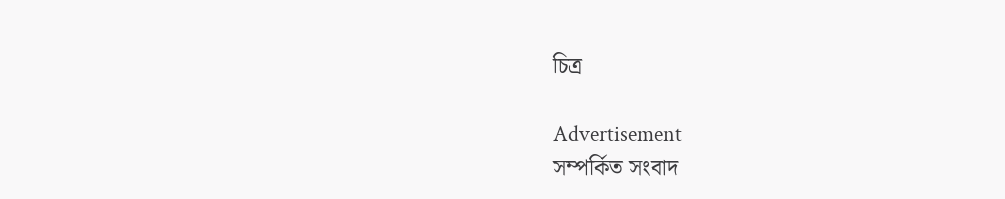চিত্র

Advertisement
সম্পর্কিত সংবাদ